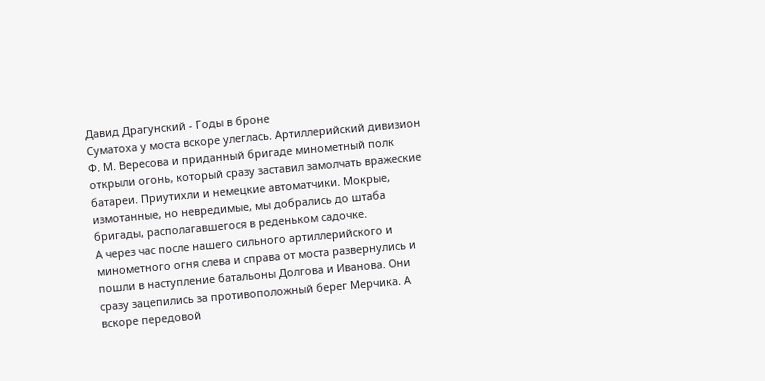Давид Драгунский - Годы в броне
Суматоха у моста вскоре улеглась. Артиллерийский дивизион Ф. М. Вересова и приданный бригаде минометный полк открыли огонь, который сразу заставил замолчать вражеские батареи. Приутихли и немецкие автоматчики. Мокрые, измотанные, но невредимые, мы добрались до штаба бригады, располагавшегося в реденьком садочке.
А через час после нашего сильного артиллерийского и минометного огня слева и справа от моста развернулись и пошли в наступление батальоны Долгова и Иванова. Они сразу зацепились за противоположный берег Мерчика. А вскоре передовой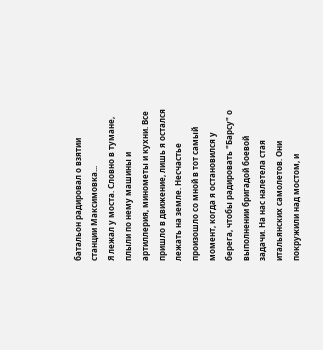батальон радировал о взятии станции Максимовка...
Я лежал у моста. Словно в тумане, плыли по нему машины и артиллерия, минометы и кухни. Все пришло в движение, лишь я остался лежать на земле. Несчастье произошло со мной в тот самый момент, когда я остановился у берега, чтобы радировать "Барсу" о выполнении бригадой боевой задачи. На нас налетела стая итальянских самолетов. Они покружили над мостом, и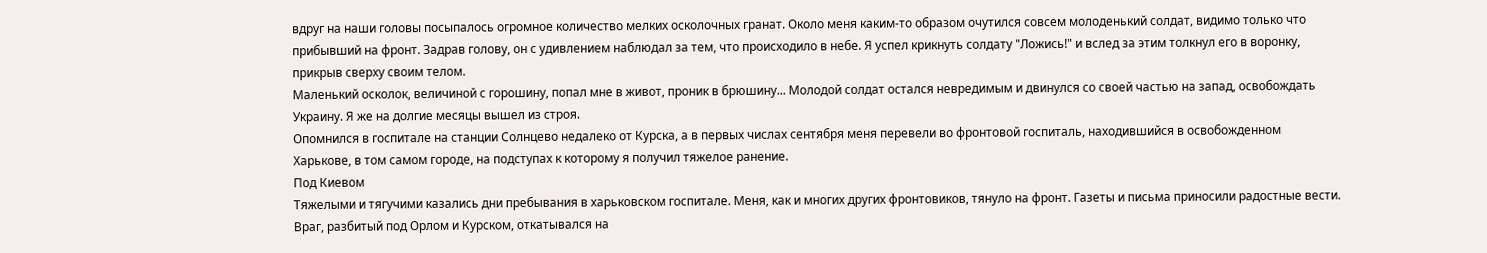вдруг на наши головы посыпалось огромное количество мелких осколочных гранат. Около меня каким-то образом очутился совсем молоденький солдат, видимо только что прибывший на фронт. Задрав голову, он с удивлением наблюдал за тем, что происходило в небе. Я успел крикнуть солдату "Ложись!" и вслед за этим толкнул его в воронку, прикрыв сверху своим телом.
Маленький осколок, величиной с горошину, попал мне в живот, проник в брюшину... Молодой солдат остался невредимым и двинулся со своей частью на запад, освобождать Украину. Я же на долгие месяцы вышел из строя.
Опомнился в госпитале на станции Солнцево недалеко от Курска, а в первых числах сентября меня перевели во фронтовой госпиталь, находившийся в освобожденном Харькове, в том самом городе, на подступах к которому я получил тяжелое ранение.
Под Киевом
Тяжелыми и тягучими казались дни пребывания в харьковском госпитале. Меня, как и многих других фронтовиков, тянуло на фронт. Газеты и письма приносили радостные вести. Враг, разбитый под Орлом и Курском, откатывался на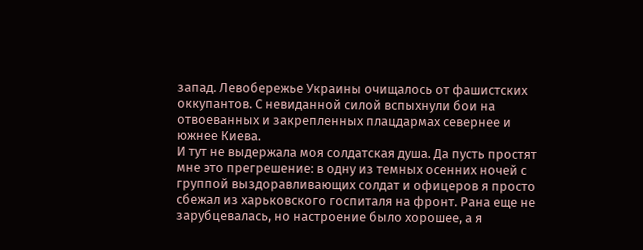запад. Левобережье Украины очищалось от фашистских оккупантов. С невиданной силой вспыхнули бои на отвоеванных и закрепленных плацдармах севернее и южнее Киева.
И тут не выдержала моя солдатская душа. Да пусть простят мне это прегрешение: в одну из темных осенних ночей с группой выздоравливающих солдат и офицеров я просто сбежал из харьковского госпиталя на фронт. Рана еще не зарубцевалась, но настроение было хорошее, а я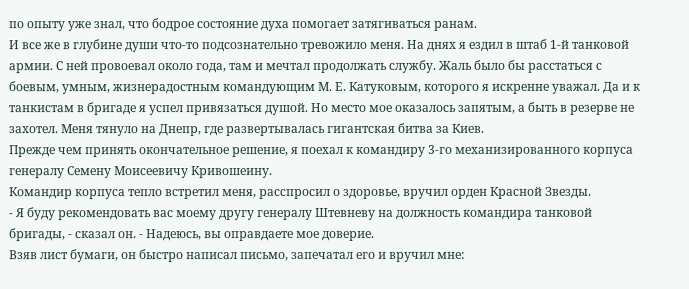по опыту уже знал, что бодрое состояние духа помогает затягиваться ранам.
И все же в глубине души что-то подсознательно тревожило меня. На днях я ездил в штаб 1-й танковой армии. С ней провоевал около года, там и мечтал продолжать службу. Жаль было бы расстаться с боевым, умным, жизнерадостным командующим М. Е. Катуковым, которого я искренне уважал. Да и к танкистам в бригаде я успел привязаться душой. Но место мое оказалось запятым, а быть в резерве не захотел. Меня тянуло на Днепр, где развертывалась гигантская битва за Киев.
Прежде чем принять окончательное решение, я поехал к командиру 3-го механизированного корпуса генералу Семену Моисеевичу Кривошеину.
Командир корпуса тепло встретил меня, расспросил о здоровье, вручил орден Красной Звезды.
- Я буду рекомендовать вас моему другу генералу Штевневу на должность командира танковой бригады, - сказал он. - Надеюсь, вы оправдаете мое доверие.
Взяв лист бумаги, он быстро написал письмо, запечатал его и вручил мне: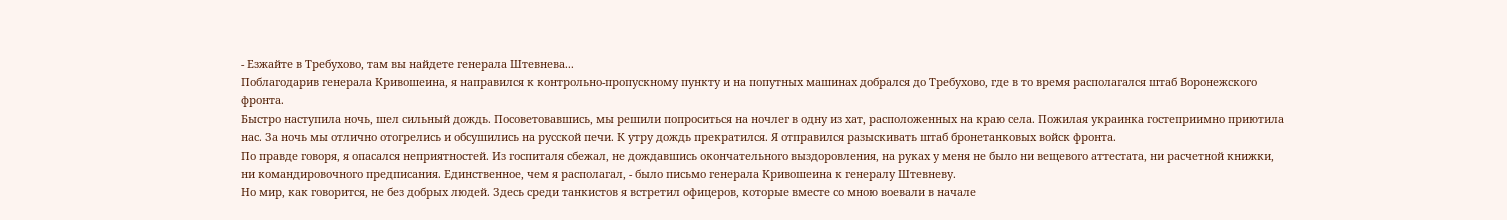- Езжайте в Требухово, там вы найдете генерала Штевнева...
Поблагодарив генерала Кривошеина, я направился к контрольно-пропускному пункту и на попутных машинах добрался до Требухово, где в то время располагался штаб Воронежского фронта.
Быстро наступила ночь, шел сильный дождь. Посоветовавшись, мы решили попроситься на ночлег в одну из хат, расположенных на краю села. Пожилая украинка гостеприимно приютила нас. За ночь мы отлично отогрелись и обсушились на русской печи. К утру дождь прекратился. Я отправился разыскивать штаб бронетанковых войск фронта.
По правде говоря, я опасался неприятностей. Из госпиталя сбежал, не дождавшись окончательного выздоровления, на руках у меня не было ни вещевого аттестата, ни расчетной книжки, ни командировочного предписания. Единственное, чем я располагал, - было письмо генерала Кривошеина к генералу Штевневу.
Но мир, как говорится, не без добрых людей. Здесь среди танкистов я встретил офицеров, которые вместе со мною воевали в начале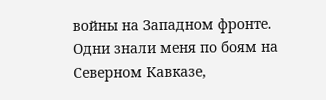войны на Западном фронте. Одни знали меня по боям на Северном Кавказе,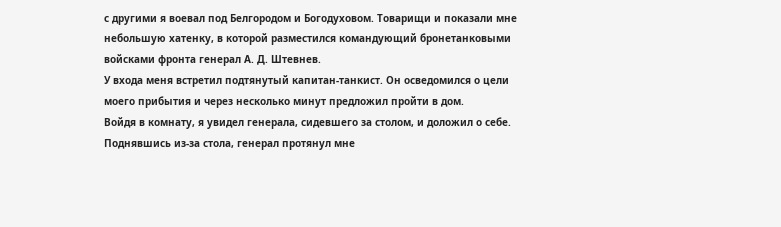с другими я воевал под Белгородом и Богодуховом. Товарищи и показали мне небольшую хатенку, в которой разместился командующий бронетанковыми войсками фронта генерал А. Д. Штевнев.
У входа меня встретил подтянутый капитан-танкист. Он осведомился о цели моего прибытия и через несколько минут предложил пройти в дом.
Войдя в комнату, я увидел генерала, сидевшего за столом, и доложил о себе. Поднявшись из-за стола, генерал протянул мне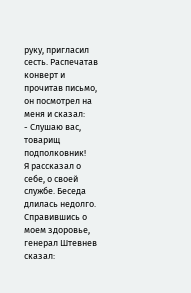руку, пригласил сесть. Распечатав конверт и прочитав письмо, он посмотрел на меня и сказал:
- Слушаю вас, товарищ подполковник!
Я рассказал о себе, о своей службе. Беседа длилась недолго. Справившись о моем здоровье, генерал Штевнев сказал: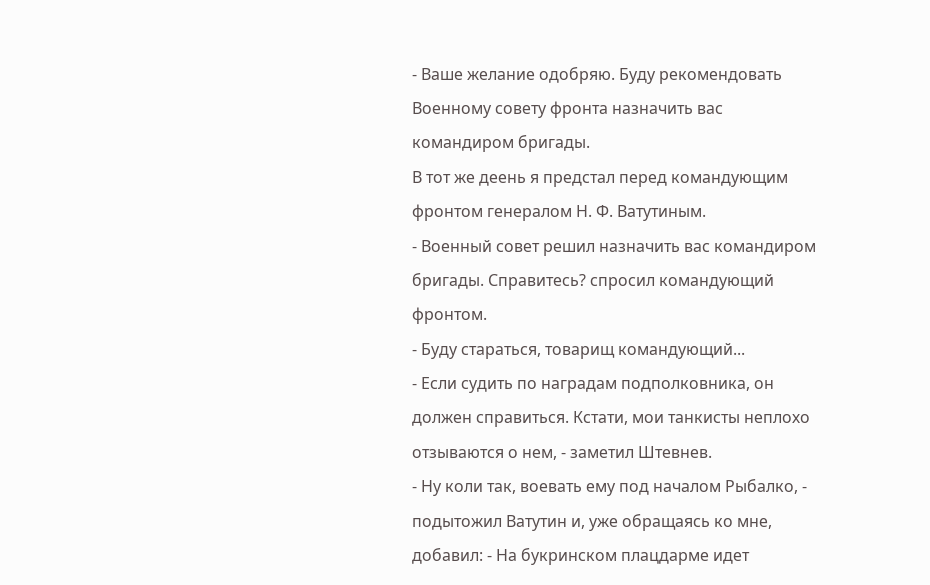- Ваше желание одобряю. Буду рекомендовать Военному совету фронта назначить вас командиром бригады.
В тот же деень я предстал перед командующим фронтом генералом Н. Ф. Ватутиным.
- Военный совет решил назначить вас командиром бригады. Справитесь? спросил командующий фронтом.
- Буду стараться, товарищ командующий...
- Если судить по наградам подполковника, он должен справиться. Кстати, мои танкисты неплохо отзываются о нем, - заметил Штевнев.
- Ну коли так, воевать ему под началом Рыбалко, - подытожил Ватутин и, уже обращаясь ко мне, добавил: - На букринском плацдарме идет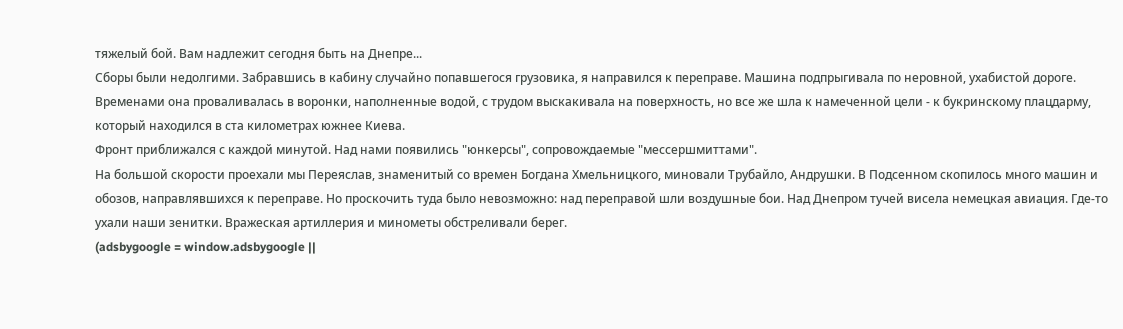тяжелый бой. Вам надлежит сегодня быть на Днепре...
Сборы были недолгими. Забравшись в кабину случайно попавшегося грузовика, я направился к переправе. Машина подпрыгивала по неровной, ухабистой дороге. Временами она проваливалась в воронки, наполненные водой, с трудом выскакивала на поверхность, но все же шла к намеченной цели - к букринскому плацдарму, который находился в ста километрах южнее Киева.
Фронт приближался с каждой минутой. Над нами появились "юнкерсы", сопровождаемые "мессершмиттами".
На большой скорости проехали мы Переяслав, знаменитый со времен Богдана Хмельницкого, миновали Трубайло, Андрушки. В Подсенном скопилось много машин и обозов, направлявшихся к переправе. Но проскочить туда было невозможно: над переправой шли воздушные бои. Над Днепром тучей висела немецкая авиация. Где-то ухали наши зенитки. Вражеская артиллерия и минометы обстреливали берег.
(adsbygoogle = window.adsbygoogle ||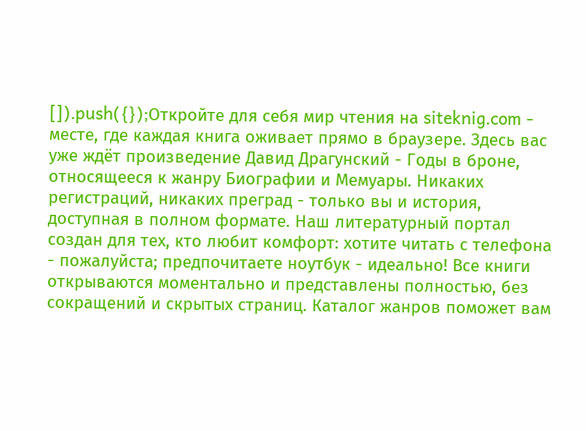[]).push({});Откройте для себя мир чтения на siteknig.com - месте, где каждая книга оживает прямо в браузере. Здесь вас уже ждёт произведение Давид Драгунский - Годы в броне, относящееся к жанру Биографии и Мемуары. Никаких регистраций, никаких преград - только вы и история, доступная в полном формате. Наш литературный портал создан для тех, кто любит комфорт: хотите читать с телефона - пожалуйста; предпочитаете ноутбук - идеально! Все книги открываются моментально и представлены полностью, без сокращений и скрытых страниц. Каталог жанров поможет вам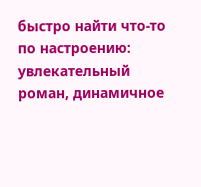быстро найти что-то по настроению: увлекательный роман, динамичное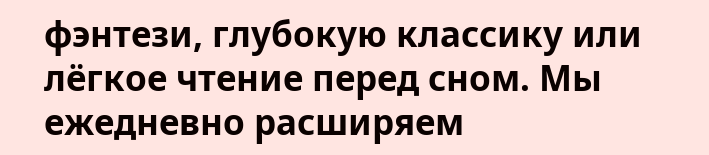фэнтези, глубокую классику или лёгкое чтение перед сном. Мы ежедневно расширяем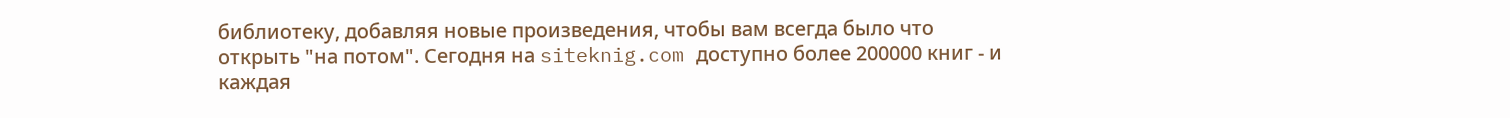библиотеку, добавляя новые произведения, чтобы вам всегда было что открыть "на потом". Сегодня на siteknig.com доступно более 200000 книг - и каждая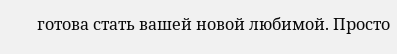готова стать вашей новой любимой. Просто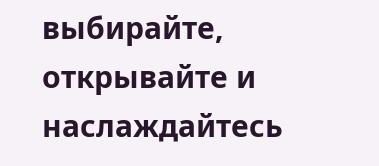выбирайте, открывайте и наслаждайтесь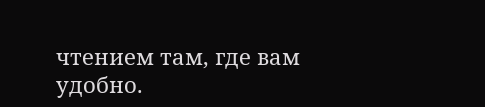чтением там, где вам удобно.